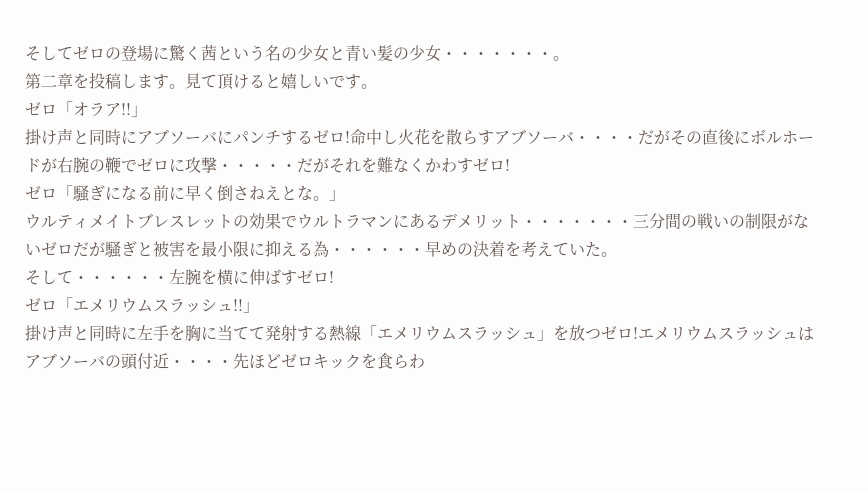そしてゼロの登場に驚く茜という名の少女と青い髪の少女・・・・・・・。
第二章を投稿します。見て頂けると嬉しいです。
ゼロ「オラア!!」
掛け声と同時にアブソーバにパンチするゼロ!命中し火花を散らすアブソーバ・・・・だがその直後にボルホードが右腕の鞭でゼロに攻撃・・・・・だがそれを難なくかわすゼロ!
ゼロ「騒ぎになる前に早く倒さねえとな。」
ウルティメイトブレスレットの効果でウルトラマンにあるデメリット・・・・・・・三分間の戦いの制限がないゼロだが騒ぎと被害を最小限に抑える為・・・・・・早めの決着を考えていた。
そして・・・・・・左腕を横に伸ばすゼロ!
ゼロ「エメリウムスラッシュ!!」
掛け声と同時に左手を胸に当てて発射する熱線「エメリウムスラッシュ」を放つゼロ!エメリウムスラッシュはアブソーバの頭付近・・・・先ほどゼロキックを食らわ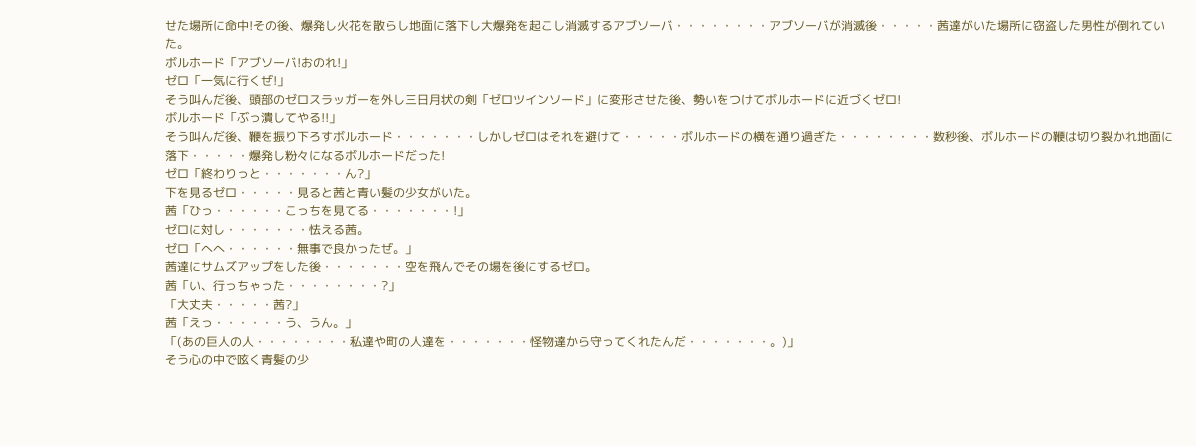せた場所に命中!その後、爆発し火花を散らし地面に落下し大爆発を起こし消滅するアブソーバ・・・・・・・・アブソーバが消滅後・・・・・茜達がいた場所に窃盗した男性が倒れていた。
ボルホード「アブソーバ!おのれ!」
ゼロ「一気に行くぜ!」
そう叫んだ後、頭部のゼロスラッガーを外し三日月状の剣「ゼロツインソード」に変形させた後、勢いをつけてボルホードに近づくゼロ!
ボルホード「ぶっ潰してやる!!」
そう叫んだ後、鞭を振り下ろすボルホード・・・・・・・しかしゼロはそれを避けて・・・・・ボルホードの横を通り過ぎた・・・・・・・・数秒後、ボルホードの鞭は切り裂かれ地面に落下・・・・・爆発し粉々になるボルホードだった!
ゼロ「終わりっと・・・・・・・ん?」
下を見るゼロ・・・・・見ると茜と青い髪の少女がいた。
茜「ひっ・・・・・・こっちを見てる・・・・・・・!」
ゼロに対し・・・・・・・怯える茜。
ゼロ「へへ・・・・・・無事で良かったぜ。」
茜達にサムズアップをした後・・・・・・・空を飛んでその場を後にするゼロ。
茜「い、行っちゃった・・・・・・・・?」
「大丈夫・・・・・茜?」
茜「えっ・・・・・・う、うん。」
「(あの巨人の人・・・・・・・・私達や町の人達を・・・・・・・怪物達から守ってくれたんだ・・・・・・・。)」
そう心の中で呟く青髪の少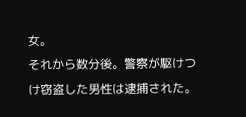女。
それから数分後。警察が駆けつけ窃盗した男性は逮捕された。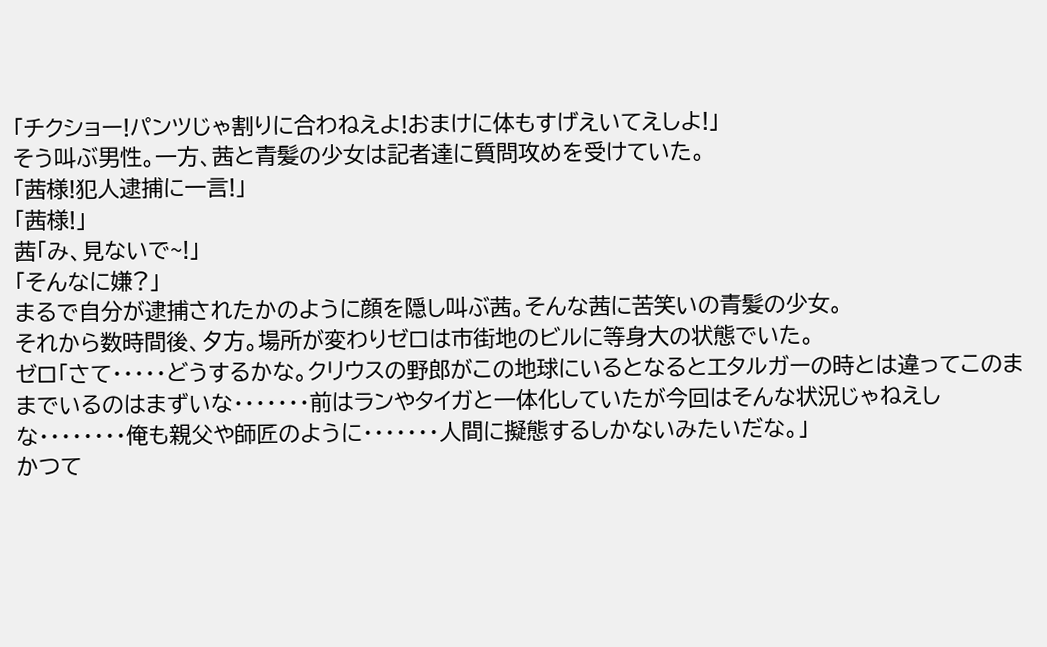「チクショー!パンツじゃ割りに合わねえよ!おまけに体もすげえいてえしよ!」
そう叫ぶ男性。一方、茜と青髪の少女は記者達に質問攻めを受けていた。
「茜様!犯人逮捕に一言!」
「茜様!」
茜「み、見ないで~!」
「そんなに嫌?」
まるで自分が逮捕されたかのように顔を隠し叫ぶ茜。そんな茜に苦笑いの青髪の少女。
それから数時間後、夕方。場所が変わりゼロは市街地のビルに等身大の状態でいた。
ゼロ「さて・・・・・どうするかな。クリウスの野郎がこの地球にいるとなるとエタルガーの時とは違ってこのままでいるのはまずいな・・・・・・・前はランやタイガと一体化していたが今回はそんな状況じゃねえしな・・・・・・・・俺も親父や師匠のように・・・・・・・人間に擬態するしかないみたいだな。」
かつて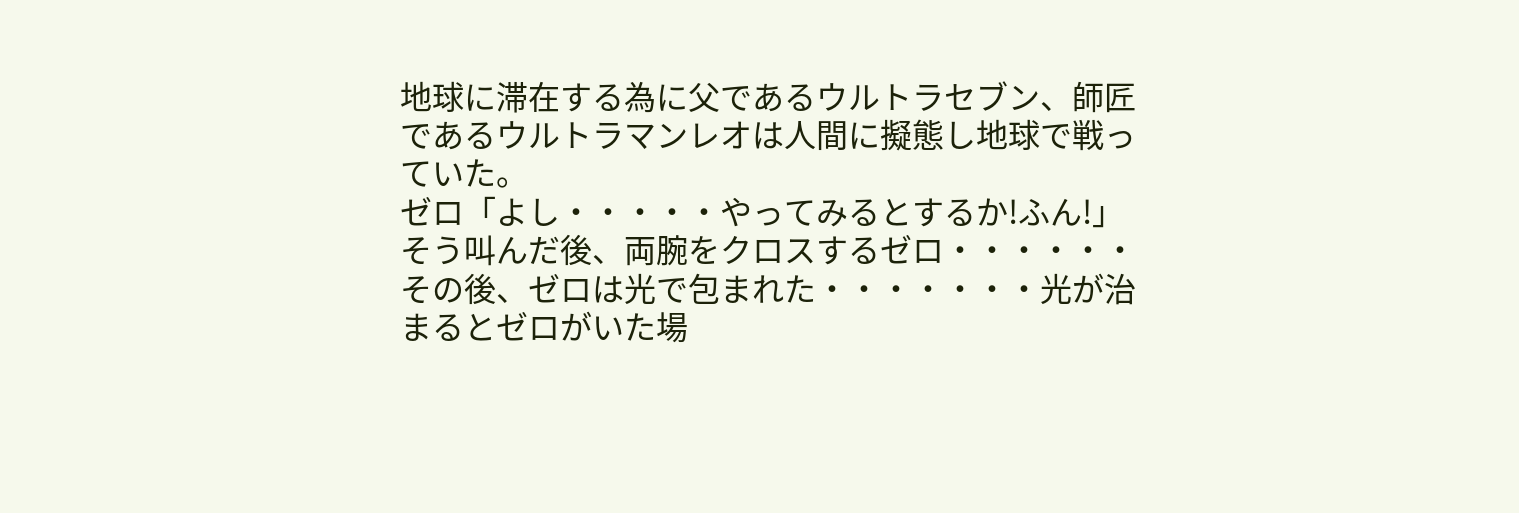地球に滞在する為に父であるウルトラセブン、師匠であるウルトラマンレオは人間に擬態し地球で戦っていた。
ゼロ「よし・・・・・やってみるとするか!ふん!」
そう叫んだ後、両腕をクロスするゼロ・・・・・・その後、ゼロは光で包まれた・・・・・・・光が治まるとゼロがいた場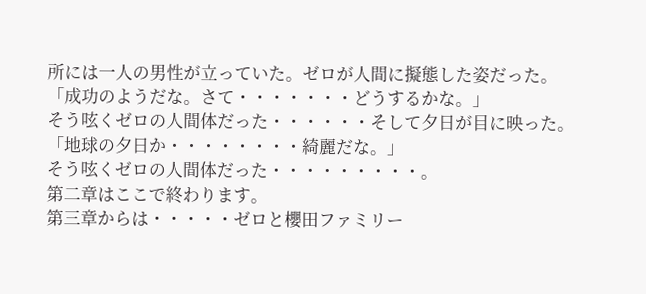所には一人の男性が立っていた。ゼロが人間に擬態した姿だった。
「成功のようだな。さて・・・・・・・どうするかな。」
そう呟くゼロの人間体だった・・・・・・そして夕日が目に映った。
「地球の夕日か・・・・・・・・綺麗だな。」
そう呟くゼロの人間体だった・・・・・・・・・。
第二章はここで終わります。
第三章からは・・・・・ゼロと櫻田ファミリー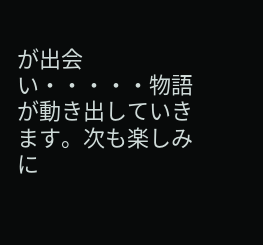が出会い・・・・・物語が動き出していきます。次も楽しみに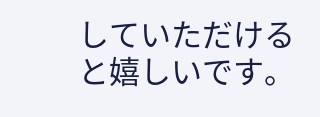していただけると嬉しいです。